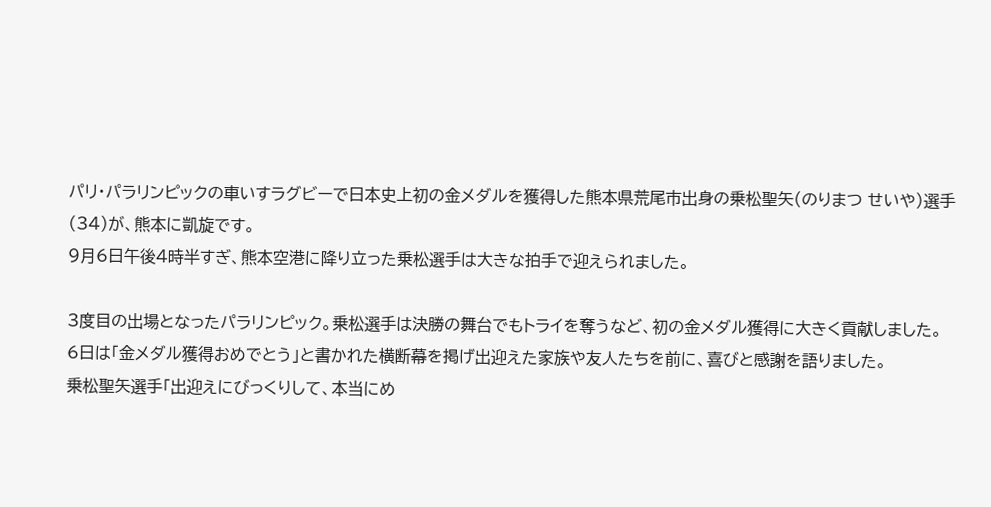パリ・パラリンピックの車いすラグビーで日本史上初の金メダルを獲得した熊本県荒尾市出身の乗松聖矢(のりまつ せいや)選手(34)が、熊本に凱旋です。
9月6日午後4時半すぎ、熊本空港に降り立った乗松選手は大きな拍手で迎えられました。

3度目の出場となったパラリンピック。乗松選手は決勝の舞台でもトライを奪うなど、初の金メダル獲得に大きく貢献しました。
6日は「金メダル獲得おめでとう」と書かれた横断幕を掲げ出迎えた家族や友人たちを前に、喜びと感謝を語りました。
乗松聖矢選手「出迎えにびっくりして、本当にめ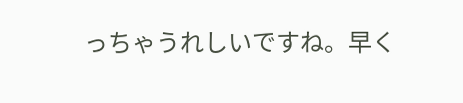っちゃうれしいですね。早く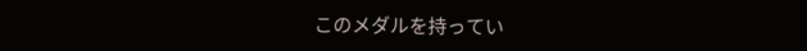このメダルを持ってい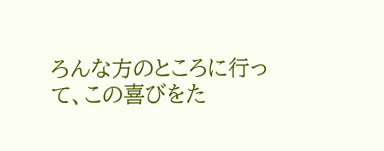ろんな方のところに行って、この喜びをた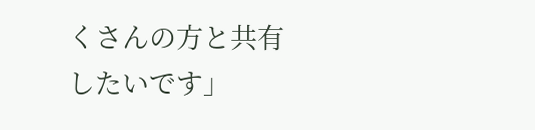くさんの方と共有したいです」